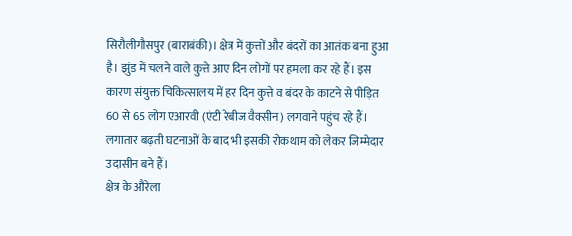सिरौलीगौसपुर (बाराबंकी)। क्षेत्र में कुत्तों और बंदरों का आतंक बना हुआ है। झुंड में चलने वाले कुत्ते आए दिन लोगों पर हमला कर रहे हैं। इस कारण संयुक्त चिकित्सालय में हर दिन कुत्ते व बंदर के काटने से पीड़ित 60 से 65 लोग एआरवी (एंटी रेबीज वैक्सीन) लगवाने पहुंच रहे हैं। लगातार बढ़ती घटनाओं के बाद भी इसकी रोकथाम को लेकर जिम्मेदार उदासीन बने हैं।
क्षेत्र के औरेला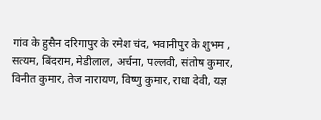गांव के हुसैन दरिगापुर के रमेश चंद, भवानीपुर के शुभम , सत्यम, बिंदराम, मेडीलाल, अर्चना, पल्लवी, संतोष कुमार, विनीत कुमार, तेज नारायण, विष्णु कुमार, राधा देवी, यज्ञ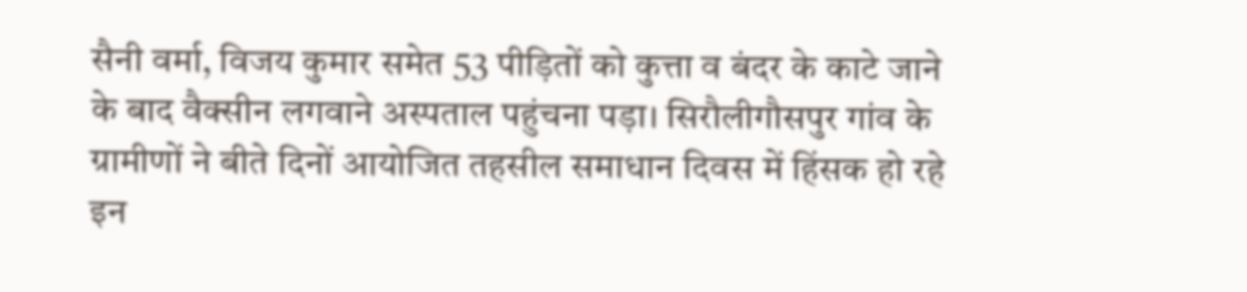सैनी वर्मा, विजय कुमार समेत 53 पीड़ितों को कुत्ता व बंदर के काटे जाने के बाद वैक्सीन लगवाने अस्पताल पहुंचना पड़ा। सिरौलीगौसपुर गांव के ग्रामीणों ने बीते दिनों आयोजित तहसील समाधान दिवस में हिंसक हो रहे इन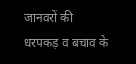जानवरों की धरपकड़ व बचाव के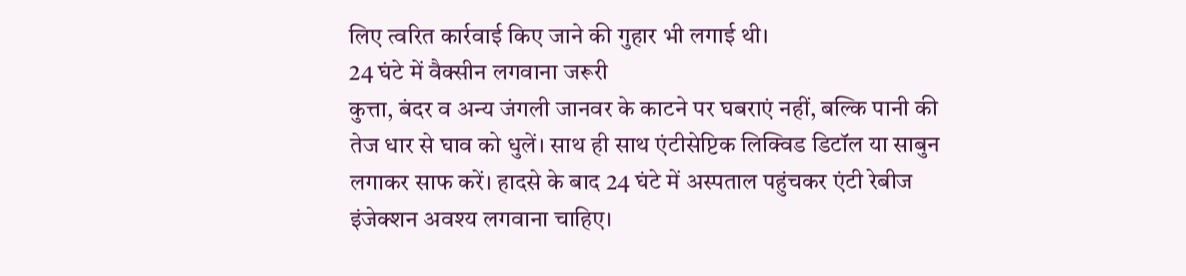लिए त्वरित कार्रवाई किए जाने की गुहार भी लगाई थी।
24 घंटे में वैक्सीन लगवाना जरूरी
कुत्ता, बंदर व अन्य जंगली जानवर के काटने पर घबराएं नहीं, बल्कि पानी की तेज धार से घाव को धुलें। साथ ही साथ एंटीसेप्टिक लिक्विड डिटॉल या साबुन लगाकर साफ करें। हादसे के बाद 24 घंटे में अस्पताल पहुंचकर एंटी रेबीज इंजेक्शन अवश्य लगवाना चाहिए।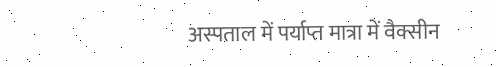अस्पताल में पर्याप्त मात्रा में वैक्सीन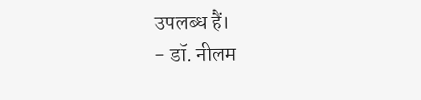उपलब्ध हैं।
- डॉ. नीलम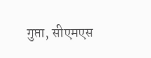गुप्ता, सीएमएस